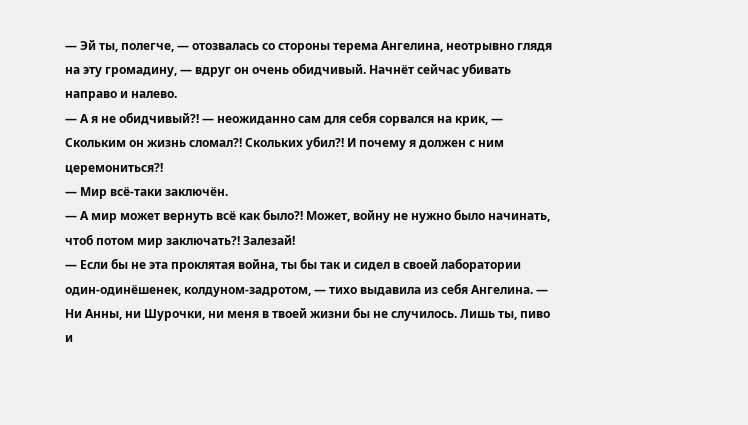— Эй ты, полегче, — отозвалась со стороны терема Ангелина, неотрывно глядя на эту громадину, — вдруг он очень обидчивый. Начнёт сейчас убивать направо и налево.
— А я не обидчивый?! — неожиданно сам для себя сорвался на крик, — Скольким он жизнь сломал?! Скольких убил?! И почему я должен с ним церемониться?!
— Мир всё-таки заключён.
— А мир может вернуть всё как было?! Может, войну не нужно было начинать, чтоб потом мир заключать?! Залезай!
— Если бы не эта проклятая война, ты бы так и сидел в своей лаборатории один-одинёшенек, колдуном-задротом, — тихо выдавила из себя Ангелина. — Ни Анны, ни Шурочки, ни меня в твоей жизни бы не случилось. Лишь ты, пиво и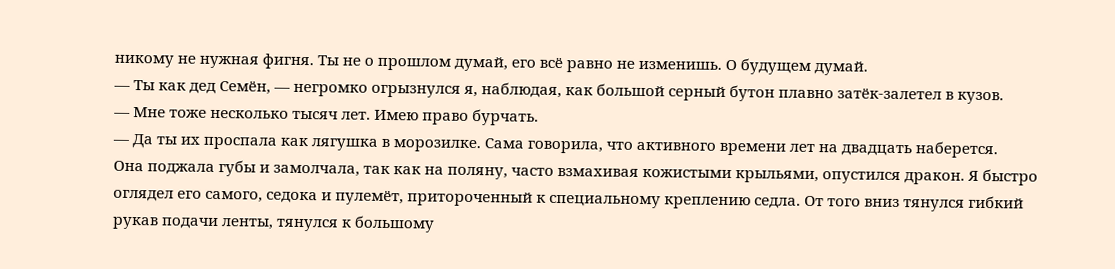никому не нужная фигня. Ты не о прошлом думай, его всё равно не изменишь. О будущем думай.
— Ты как дед Семён, — негромко огрызнулся я, наблюдая, как большой серный бутон плавно затёк-залетел в кузов.
— Мне тоже несколько тысяч лет. Имею право бурчать.
— Да ты их проспала как лягушка в морозилке. Сама говорила, что активного времени лет на двадцать наберется.
Она поджала губы и замолчала, так как на поляну, часто взмахивая кожистыми крыльями, опустился дракон. Я быстро оглядел его самого, седока и пулемёт, притороченный к специальному креплению седла. От того вниз тянулся гибкий рукав подачи ленты, тянулся к большому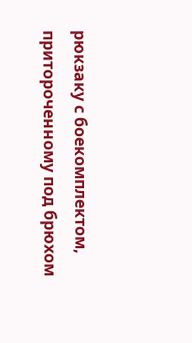рюкзаку с боекомплектом, притороченному под брюхом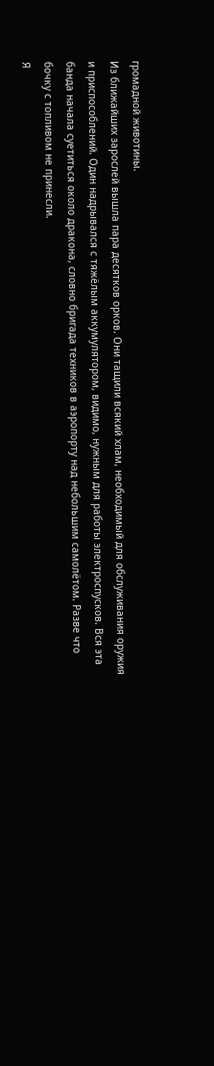громадной животины.
Из ближайших зарослей вышла пара десятков орков. Они тащили всякий хлам, необходимый для обслуживания оружия и приспособлений. Один надрывался с тяжёлым аккумулятором, видимо, нужным для работы электроспусков. Вся эта банда начала суетиться около дракона, словно бригада техников в аэропорту над небольшим самолётом. Разве что бочку с топливом не принесли.
Я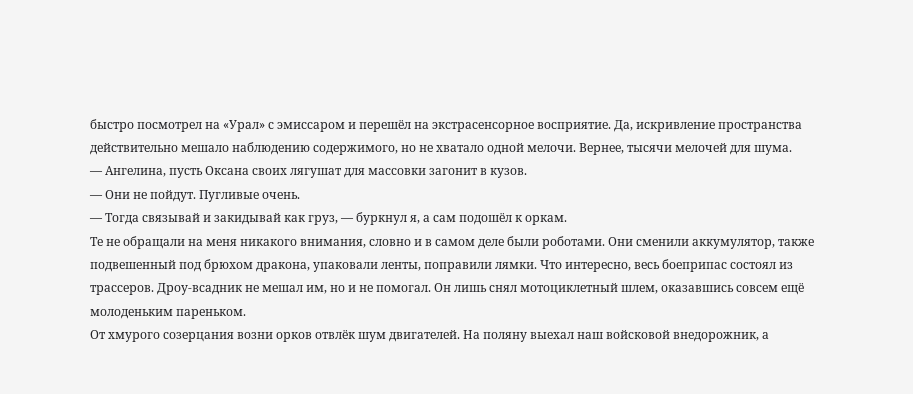быстро посмотрел на «Урал» с эмиссаром и перешёл на экстрасенсорное восприятие. Да, искривление пространства действительно мешало наблюдению содержимого, но не хватало одной мелочи. Вернее, тысячи мелочей для шума.
— Ангелина, пусть Оксана своих лягушат для массовки загонит в кузов.
— Они не пойдут. Пугливые очень.
— Тогда связывай и закидывай как груз, — буркнул я, а сам подошёл к оркам.
Те не обращали на меня никакого внимания, словно и в самом деле были роботами. Они сменили аккумулятор, также подвешенный под брюхом дракона, упаковали ленты, поправили лямки. Что интересно, весь боеприпас состоял из трассеров. Дроу-всадник не мешал им, но и не помогал. Он лишь снял мотоциклетный шлем, оказавшись совсем ещё молоденьким пареньком.
От хмурого созерцания возни орков отвлёк шум двигателей. На поляну выехал наш войсковой внедорожник, а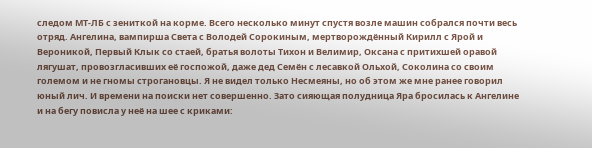следом МТ-ЛБ с зениткой на корме. Всего несколько минут спустя возле машин собрался почти весь отряд. Ангелина, вампирша Света с Володей Сорокиным, мертворождённый Кирилл с Ярой и Вероникой, Первый Клык со стаей, братья волоты Тихон и Велимир, Оксана с притихшей оравой лягушат, провозгласивших её госпожой, даже дед Семён с лесавкой Ольхой, Соколина со своим големом и не гномы строгановцы. Я не видел только Несмеяны, но об этом же мне ранее говорил юный лич. И времени на поиски нет совершенно. Зато сияющая полудница Яра бросилась к Ангелине и на бегу повисла у неё на шее с криками: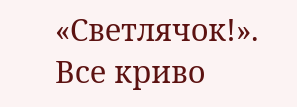«Светлячок!». Все криво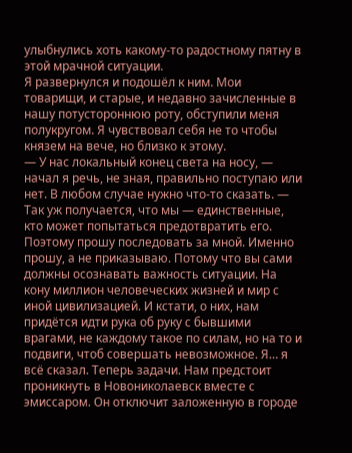улыбнулись хоть какому-то радостному пятну в этой мрачной ситуации.
Я развернулся и подошёл к ним. Мои товарищи, и старые, и недавно зачисленные в нашу потустороннюю роту, обступили меня полукругом. Я чувствовал себя не то чтобы князем на вече, но близко к этому.
— У нас локальный конец света на носу, — начал я речь, не зная, правильно поступаю или нет. В любом случае нужно что-то сказать. — Так уж получается, что мы — единственные, кто может попытаться предотвратить его. Поэтому прошу последовать за мной. Именно прошу, а не приказываю. Потому что вы сами должны осознавать важность ситуации. На кону миллион человеческих жизней и мир с иной цивилизацией. И кстати, о них, нам придётся идти рука об руку с бывшими врагами, не каждому такое по силам, но на то и подвиги, чтоб совершать невозможное. Я… я всё сказал. Теперь задачи. Нам предстоит проникнуть в Новониколаевск вместе с эмиссаром. Он отключит заложенную в городе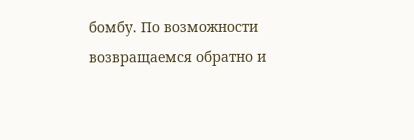бомбу. По возможности возвращаемся обратно и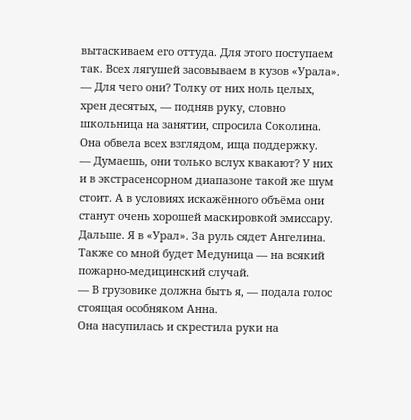вытаскиваем его оттуда. Для этого поступаем так. Всех лягушей засовываем в кузов «Урала».
— Для чего они? Толку от них ноль целых, хрен десятых, — подняв руку, словно школьница на занятии, спросила Соколина.
Она обвела всех взглядом, ища поддержку.
— Думаешь, они только вслух квакают? У них и в экстрасенсорном диапазоне такой же шум стоит. А в условиях искажённого объёма они станут очень хорошей маскировкой эмиссару. Дальше. Я в «Урал». За руль сядет Ангелина. Также со мной будет Медуница — на всякий пожарно-медицинский случай.
— В грузовике должна быть я, — подала голос стоящая особняком Анна.
Она насупилась и скрестила руки на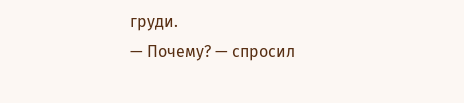груди.
— Почему? — спросил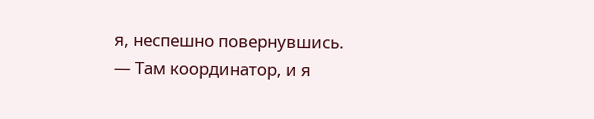я, неспешно повернувшись.
— Там координатор, и я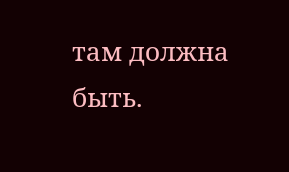там должна быть.